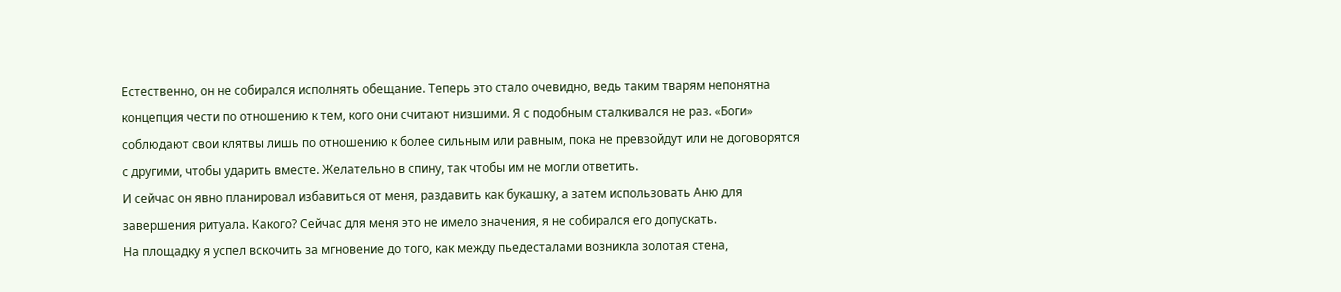Естественно, он не собирался исполнять обещание. Теперь это стало очевидно, ведь таким тварям непонятна концепция чести по отношению к тем, кого они считают низшими. Я с подобным сталкивался не раз. «Боги» соблюдают свои клятвы лишь по отношению к более сильным или равным, пока не превзойдут или не договорятся с другими, чтобы ударить вместе. Желательно в спину, так чтобы им не могли ответить.
И сейчас он явно планировал избавиться от меня, раздавить как букашку, а затем использовать Аню для завершения ритуала. Какого? Сейчас для меня это не имело значения, я не собирался его допускать.
На площадку я успел вскочить за мгновение до того, как между пьедесталами возникла золотая стена,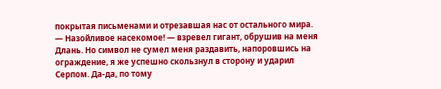покрытая письменами и отрезавшая нас от остального мира.
— Назойливое насекомое! — взревел гигант, обрушив на меня Длань. Но символ не сумел меня раздавить, напоровшись на ограждение, я же успешно скользнул в сторону и ударил Серпом. Да-да, по тому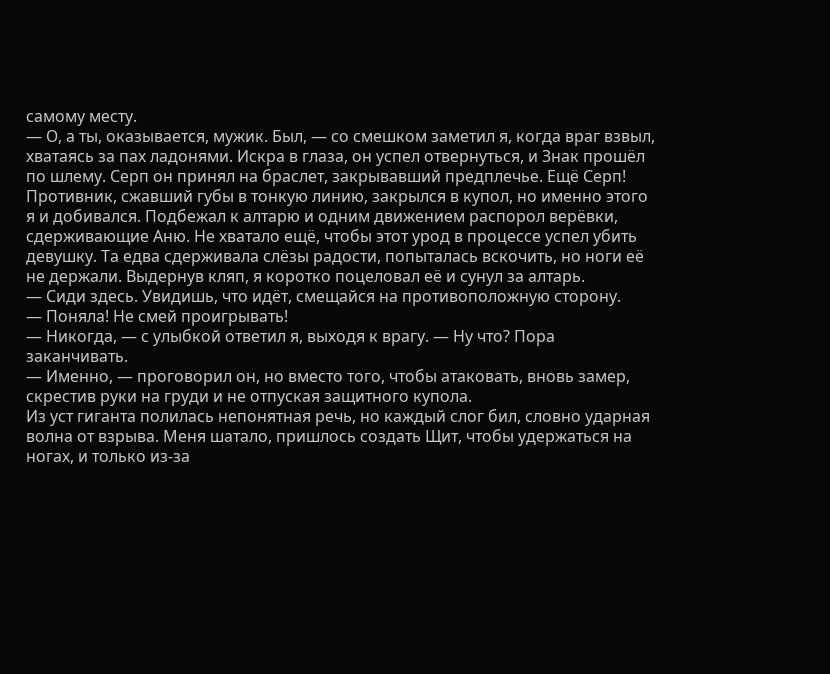самому месту.
— О, а ты, оказывается, мужик. Был, — со смешком заметил я, когда враг взвыл, хватаясь за пах ладонями. Искра в глаза, он успел отвернуться, и Знак прошёл по шлему. Серп он принял на браслет, закрывавший предплечье. Ещё Серп!
Противник, сжавший губы в тонкую линию, закрылся в купол, но именно этого я и добивался. Подбежал к алтарю и одним движением распорол верёвки, сдерживающие Аню. Не хватало ещё, чтобы этот урод в процессе успел убить девушку. Та едва сдерживала слёзы радости, попыталась вскочить, но ноги её не держали. Выдернув кляп, я коротко поцеловал её и сунул за алтарь.
— Сиди здесь. Увидишь, что идёт, смещайся на противоположную сторону.
— Поняла! Не смей проигрывать!
— Никогда, — с улыбкой ответил я, выходя к врагу. — Ну что? Пора заканчивать.
— Именно, — проговорил он, но вместо того, чтобы атаковать, вновь замер, скрестив руки на груди и не отпуская защитного купола.
Из уст гиганта полилась непонятная речь, но каждый слог бил, словно ударная волна от взрыва. Меня шатало, пришлось создать Щит, чтобы удержаться на ногах, и только из-за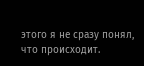этого я не сразу понял, что происходит.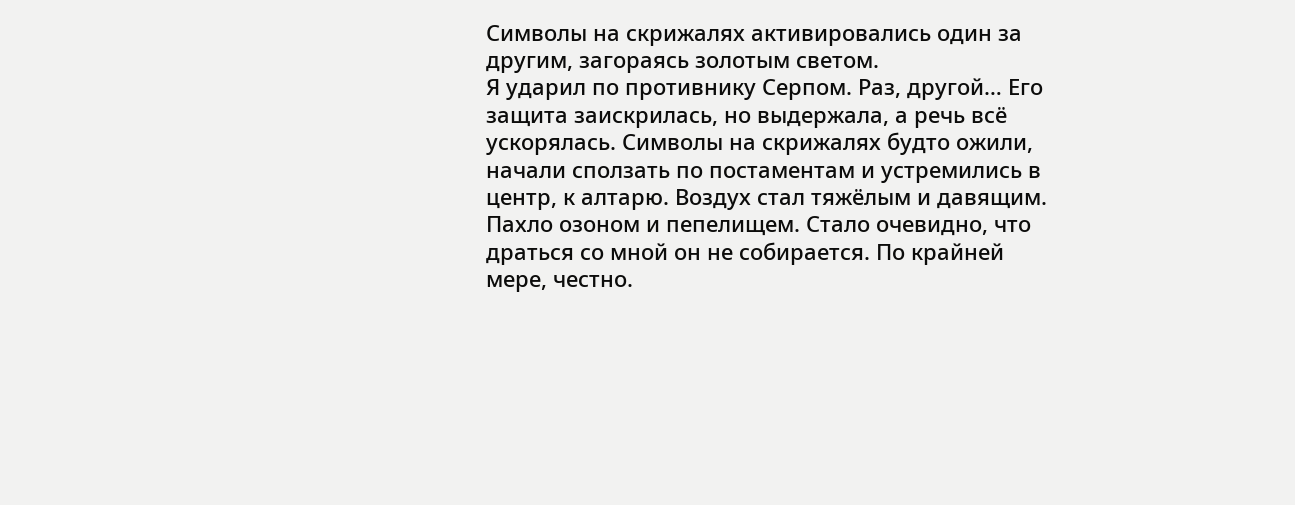Символы на скрижалях активировались один за другим, загораясь золотым светом.
Я ударил по противнику Серпом. Раз, другой… Его защита заискрилась, но выдержала, а речь всё ускорялась. Символы на скрижалях будто ожили, начали сползать по постаментам и устремились в центр, к алтарю. Воздух стал тяжёлым и давящим. Пахло озоном и пепелищем. Стало очевидно, что драться со мной он не собирается. По крайней мере, честно.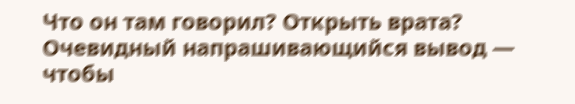Что он там говорил? Открыть врата? Очевидный напрашивающийся вывод — чтобы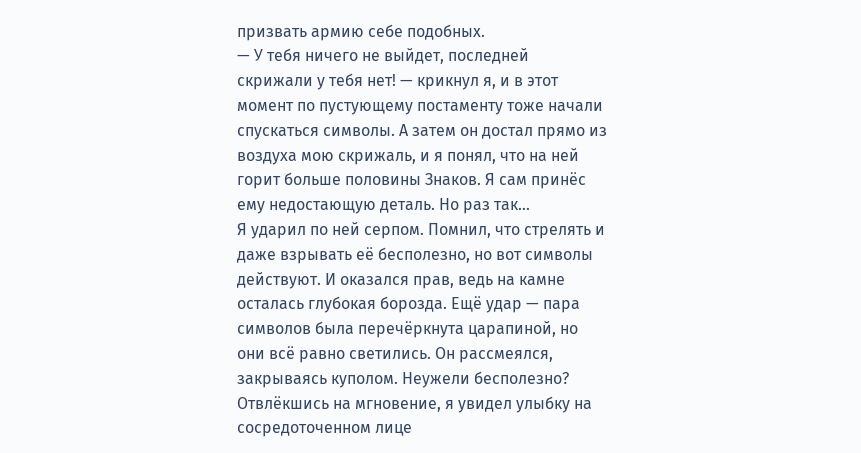призвать армию себе подобных.
— У тебя ничего не выйдет, последней скрижали у тебя нет! — крикнул я, и в этот момент по пустующему постаменту тоже начали спускаться символы. А затем он достал прямо из воздуха мою скрижаль, и я понял, что на ней горит больше половины Знаков. Я сам принёс ему недостающую деталь. Но раз так…
Я ударил по ней серпом. Помнил, что стрелять и даже взрывать её бесполезно, но вот символы действуют. И оказался прав, ведь на камне осталась глубокая борозда. Ещё удар — пара символов была перечёркнута царапиной, но они всё равно светились. Он рассмеялся, закрываясь куполом. Неужели бесполезно?
Отвлёкшись на мгновение, я увидел улыбку на сосредоточенном лице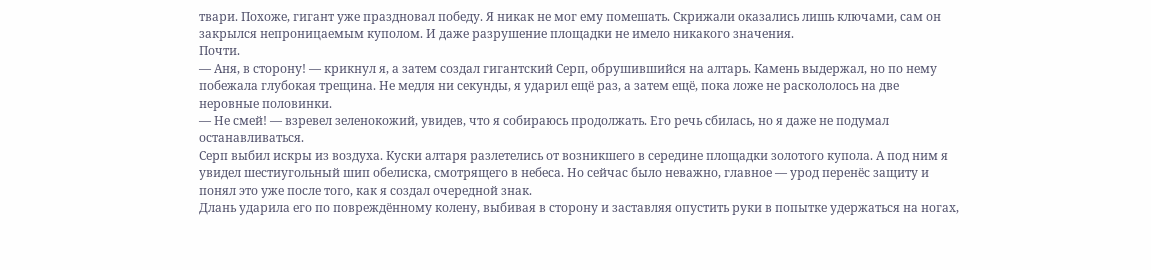твари. Похоже, гигант уже праздновал победу. Я никак не мог ему помешать. Скрижали оказались лишь ключами, сам он закрылся непроницаемым куполом. И даже разрушение площадки не имело никакого значения.
Почти.
— Аня, в сторону! — крикнул я, а затем создал гигантский Серп, обрушившийся на алтарь. Камень выдержал, но по нему побежала глубокая трещина. Не медля ни секунды, я ударил ещё раз, а затем ещё, пока ложе не раскололось на две неровные половинки.
— Не смей! — взревел зеленокожий, увидев, что я собираюсь продолжать. Его речь сбилась, но я даже не подумал останавливаться.
Серп выбил искры из воздуха. Куски алтаря разлетелись от возникшего в середине площадки золотого купола. А под ним я увидел шестиугольный шип обелиска, смотрящего в небеса. Но сейчас было неважно, главное — урод перенёс защиту и понял это уже после того, как я создал очередной знак.
Длань ударила его по повреждённому колену, выбивая в сторону и заставляя опустить руки в попытке удержаться на ногах,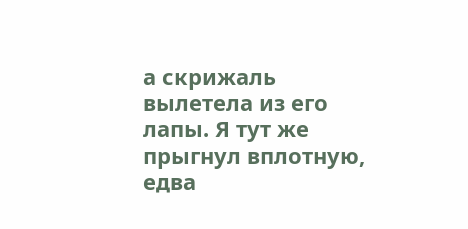а скрижаль вылетела из его лапы. Я тут же прыгнул вплотную, едва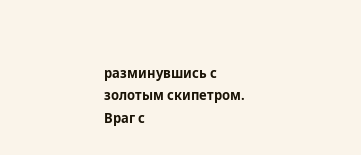разминувшись с золотым скипетром. Враг с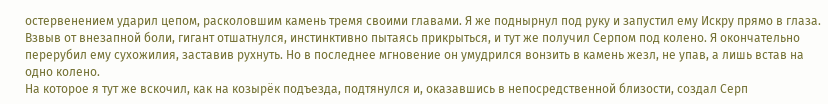остервенением ударил цепом, расколовшим камень тремя своими главами. Я же поднырнул под руку и запустил ему Искру прямо в глаза.
Взвыв от внезапной боли, гигант отшатнулся, инстинктивно пытаясь прикрыться, и тут же получил Серпом под колено. Я окончательно перерубил ему сухожилия, заставив рухнуть. Но в последнее мгновение он умудрился вонзить в камень жезл, не упав, а лишь встав на одно колено.
На которое я тут же вскочил, как на козырёк подъезда, подтянулся и, оказавшись в непосредственной близости, создал Серп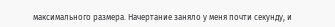максимального размера. Начертание заняло у меня почти секунду, и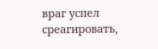враг успел среагировать,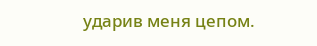ударив меня цепом.